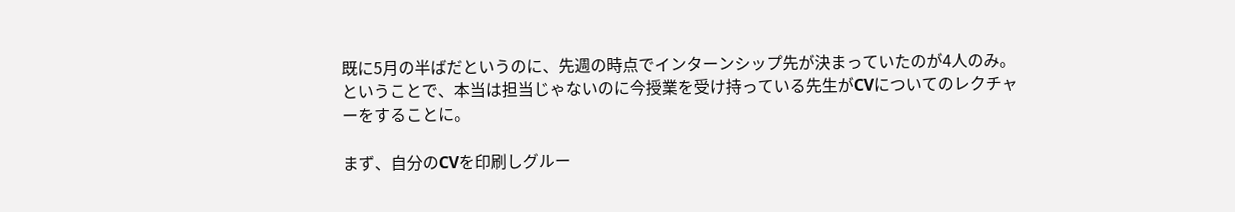既に5月の半ばだというのに、先週の時点でインターンシップ先が決まっていたのが4人のみ。ということで、本当は担当じゃないのに今授業を受け持っている先生がCVについてのレクチャーをすることに。

まず、自分のCVを印刷しグルー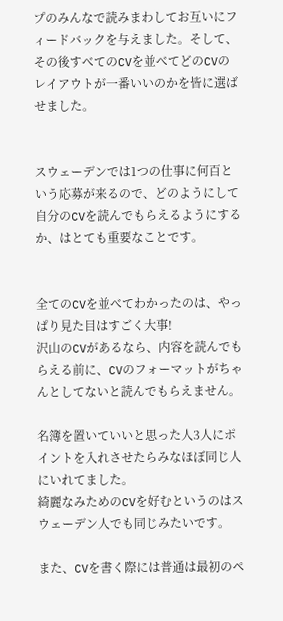プのみんなで読みまわしてお互いにフィードバックを与えました。そして、その後すべてのCVを並べてどのCVのレイアウトが一番いいのかを皆に選ばせました。


スウェーデンでは1つの仕事に何百という応募が来るので、どのようにして自分のCVを読んでもらえるようにするか、はとても重要なことです。


全てのCVを並べてわかったのは、やっぱり見た目はすごく大事!
沢山のCVがあるなら、内容を読んでもらえる前に、CVのフォーマットがちゃんとしてないと読んでもらえません。

名簿を置いていいと思った人3人にポイントを入れさせたらみなほぼ同じ人にいれてました。
綺麗なみためのCVを好むというのはスウェーデン人でも同じみたいです。

また、CVを書く際には普通は最初のペ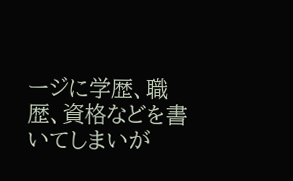ージに学歴、職歴、資格などを書いてしまいが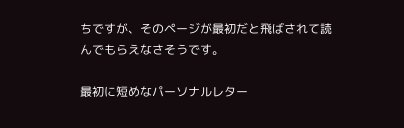ちですが、そのページが最初だと飛ばされて読んでもらえなさそうです。

最初に短めなパーソナルレター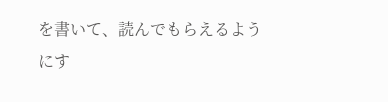を書いて、読んでもらえるようにす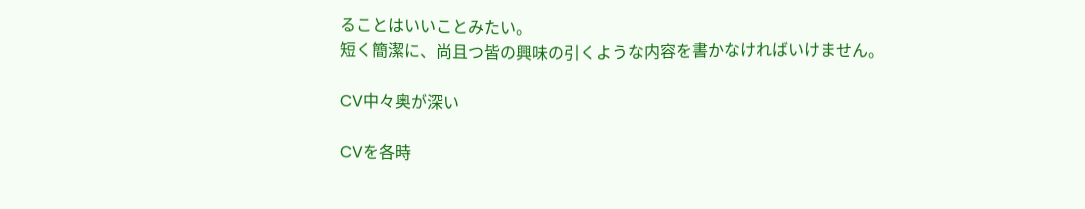ることはいいことみたい。
短く簡潔に、尚且つ皆の興味の引くような内容を書かなければいけません。

CV中々奥が深い

CVを各時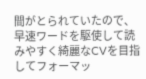間がとられていたので、早速ワードを駆使して読みやすく綺麗なCVを目指してフォーマッ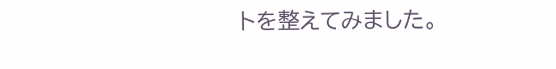トを整えてみました。